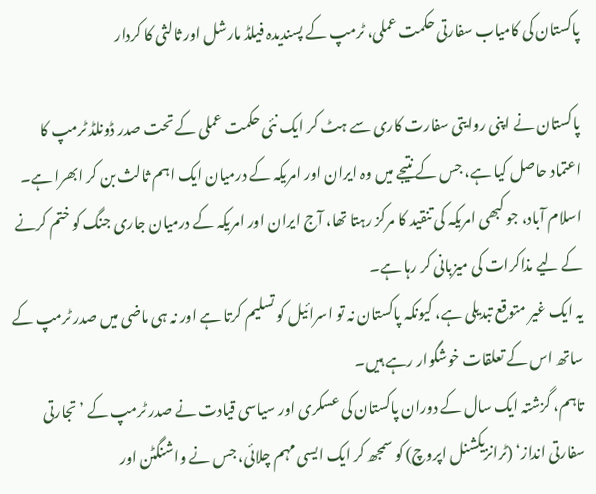پاکستان کی کامیاب سفارتی حکمت عملی، ٹرمپ کے پسندیدہ فیلڈ مارشل اور ثالثی کا کردار

پاکستان نے اپنی روایتی سفارت کاری سے ہٹ کر ایک نئی حکمت عملی کے تحت صدر ڈونلڈ ٹرمپ کا اعتماد حاصل کیا ہے، جس کے نتیجے میں وہ ایران اور امریکہ کے درمیان ایک اہم ثالث بن کر ابھرا ہے۔
اسلام آباد، جو کبھی امریکہ کی تنقید کا مرکز رہتا تھا، آج ایران اور امریکہ کے درمیان جاری جنگ کو ختم کرنے کے لیے مذاکرات کی میزبانی کر رہا ہے۔
یہ ایک غیر متوقع تبدیلی ہے، کیونکہ پاکستان نہ تو اسرائیل کو تسلیم کرتا ہے اور نہ ہی ماضی میں صدر ٹرمپ کے ساتھ اس کے تعلقات خوشگوار رہے ہیں۔
تاہم، گزشتہ ایک سال کے دوران پاکستان کی عسکری اور سیاسی قیادت نے صدر ٹرمپ کے ’تجارتی سفارتی انداز‘ (ٹرانزیکشنل اپروچ) کو سمجھ کر ایک ایسی مہم چلائی، جس نے واشنگٹن اور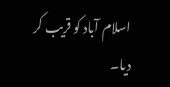اسلام آباد کو قریب کر دیا۔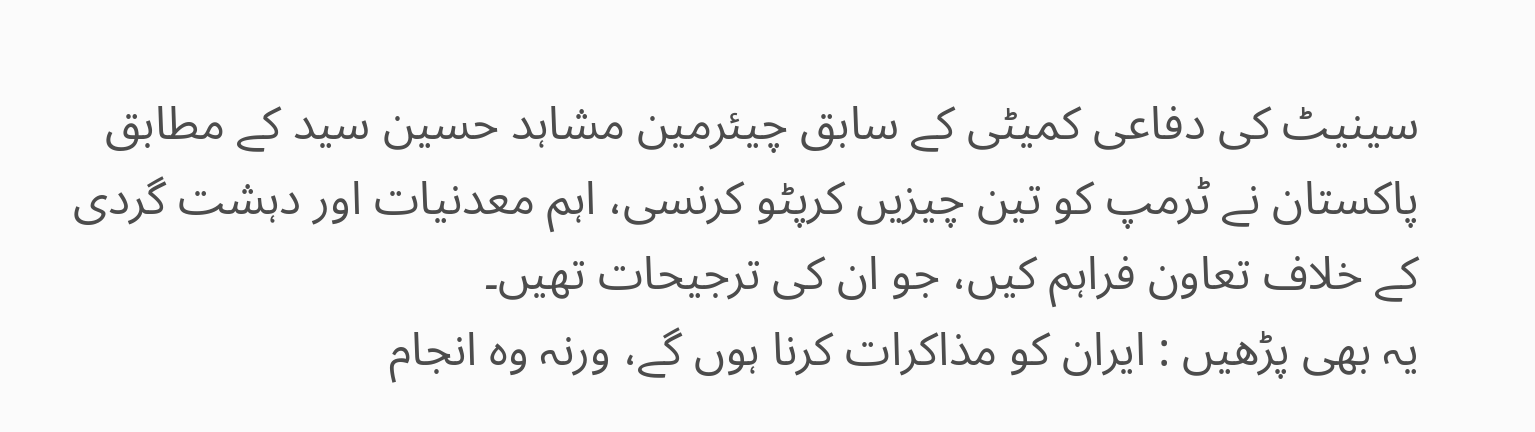سینیٹ کی دفاعی کمیٹی کے سابق چیئرمین مشاہد حسین سید کے مطابق پاکستان نے ٹرمپ کو تین چیزیں کرپٹو کرنسی، اہم معدنیات اور دہشت گردی کے خلاف تعاون فراہم کیں، جو ان کی ترجیحات تھیں۔
یہ بھی پڑھیں : ایران کو مذاکرات کرنا ہوں گے، ورنہ وہ انجام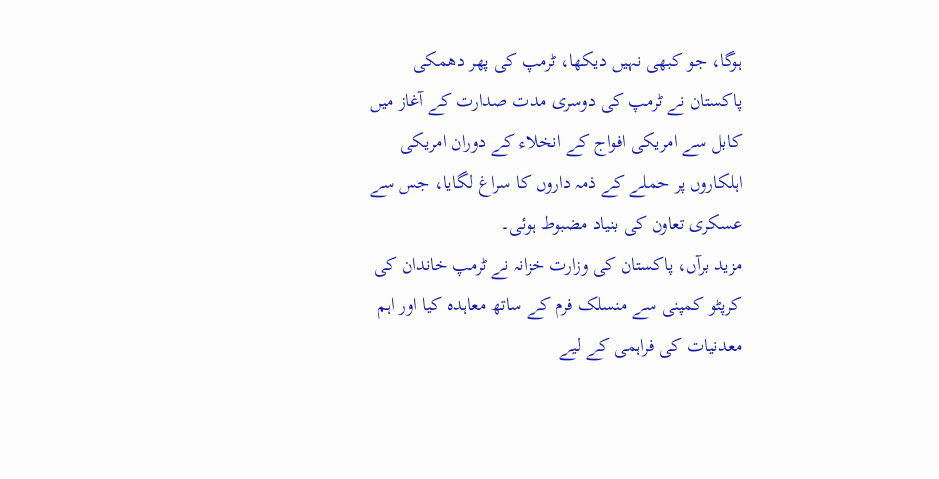ہوگا، جو کبھی نہیں دیکھا، ٹرمپ کی پھر دھمکی
پاکستان نے ٹرمپ کی دوسری مدت صدارت کے آغاز میں کابل سے امریکی افواج کے انخلاء کے دوران امریکی اہلکاروں پر حملے کے ذمہ داروں کا سراغ لگایا، جس سے عسکری تعاون کی بنیاد مضبوط ہوئی۔
مزید برآں، پاکستان کی وزارت خزانہ نے ٹرمپ خاندان کی کرپٹو کمپنی سے منسلک فرم کے ساتھ معاہدہ کیا اور اہم معدنیات کی فراہمی کے لیے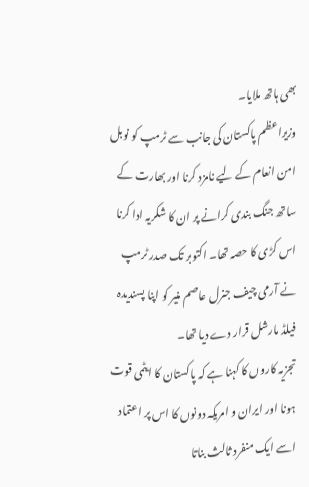بھی ہاتھ ملایا۔
وزیراعظم پاکستان کی جانب سے ٹرمپ کو نوبل امن انعام کے لیے نامزد کرنا اور بھارت کے ساتھ جنگ بندی کرانے پر ان کا شکریہ ادا کرنا اس کڑی کا حصہ تھا۔ اکتوبر تک صدر ٹرمپ نے آرمی چیف جنرل عاصم منیر کو اپنا پسندیدہ فیلڈ مارشل قرار دے دیا تھا۔
تجزیہ کاروں کا کہنا ہے کہ پاکستان کا ایٹمی قوت ہونا اور ایران و امریکہ دونوں کا اس پر اعتماد اسے ایک منفرد ثالث بناتا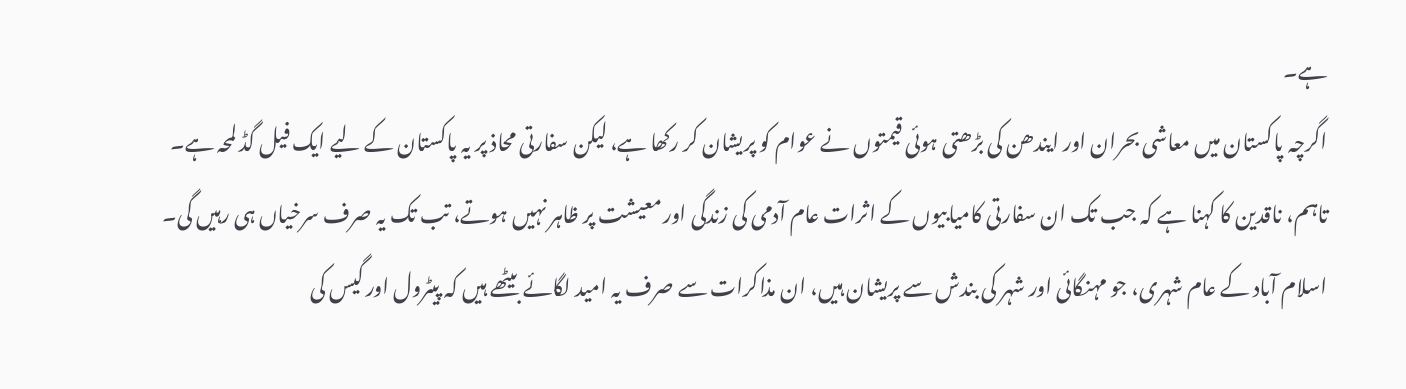ہے۔
اگرچہ پاکستان میں معاشی بحران اور ایندھن کی بڑھتی ہوئی قیمتوں نے عوام کو پریشان کر رکھا ہے، لیکن سفارتی محاذ پر یہ پاکستان کے لیے ایک فیل گڈ لمحہ ہے۔
تاہم، ناقدین کا کہنا ہے کہ جب تک ان سفارتی کامیابیوں کے اثرات عام آدمی کی زندگی اور معیشت پر ظاہر نہیں ہوتے، تب تک یہ صرف سرخیاں ہی رہیں گی۔
اسلام آباد کے عام شہری، جو مہنگائی اور شہر کی بندش سے پریشان ہیں، ان مذاکرات سے صرف یہ امید لگائے بیٹھے ہیں کہ پیٹرول اور گیس کی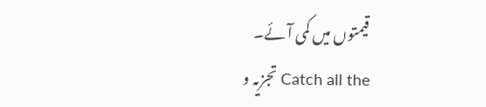قیمتوں میں کمی آئے۔
Catch all the تجزیہ و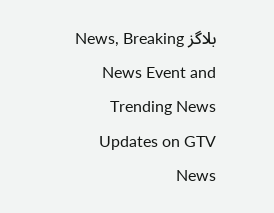بلاگز News, Breaking News Event and Trending News Updates on GTV News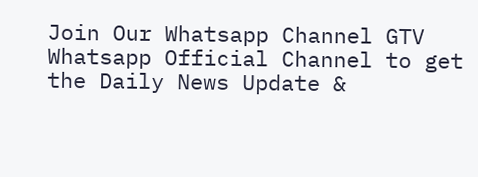Join Our Whatsapp Channel GTV Whatsapp Official Channel to get the Daily News Update &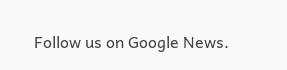Follow us on Google News.